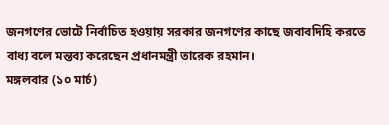জনগণের ভোটে নির্বাচিত হওয়ায় সরকার জনগণের কাছে জবাবদিহি করতে বাধ্য বলে মন্তব্য করেছেন প্রধানমন্ত্রী তারেক রহমান।
মঙ্গলবার (১০ মার্চ)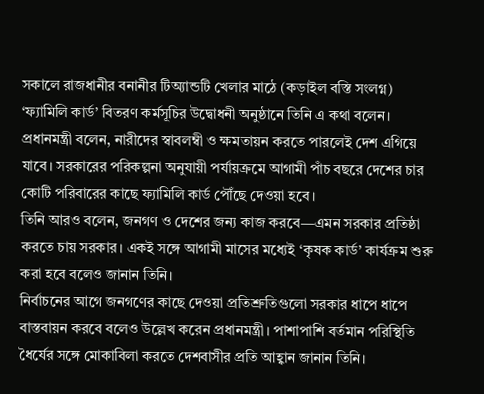সকালে রাজধানীর বনানীর টিঅ্যান্ডটি খেলার মাঠে (কড়াইল বস্তি সংলগ্ন) ‘ফ্যামিলি কার্ড’ বিতরণ কর্মসূচির উদ্বোধনী অনুষ্ঠানে তিনি এ কথা বলেন।
প্রধানমন্ত্রী বলেন, নারীদের স্বাবলম্বী ও ক্ষমতায়ন করতে পারলেই দেশ এগিয়ে যাবে। সরকারের পরিকল্পনা অনুযায়ী পর্যায়ক্রমে আগামী পাঁচ বছরে দেশের চার কোটি পরিবারের কাছে ফ্যামিলি কার্ড পৌঁছে দেওয়া হবে।
তিনি আরও বলেন, জনগণ ও দেশের জন্য কাজ করবে—এমন সরকার প্রতিষ্ঠা করতে চায় সরকার। একই সঙ্গে আগামী মাসের মধ্যেই ‘কৃষক কার্ড’ কার্যক্রম শুরু করা হবে বলেও জানান তিনি।
নির্বাচনের আগে জনগণের কাছে দেওয়া প্রতিশ্রুতিগুলো সরকার ধাপে ধাপে বাস্তবায়ন করবে বলেও উল্লেখ করেন প্রধানমন্ত্রী। পাশাপাশি বর্তমান পরিস্থিতি ধৈর্যের সঙ্গে মোকাবিলা করতে দেশবাসীর প্রতি আহ্বান জানান তিনি।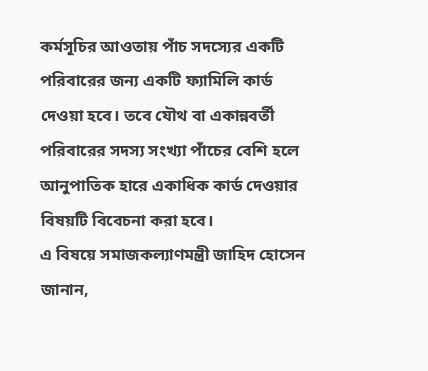কর্মসূচির আওতায় পাঁচ সদস্যের একটি পরিবারের জন্য একটি ফ্যামিলি কার্ড দেওয়া হবে। তবে যৌথ বা একান্নবর্তী পরিবারের সদস্য সংখ্যা পাঁচের বেশি হলে আনুপাতিক হারে একাধিক কার্ড দেওয়ার বিষয়টি বিবেচনা করা হবে।
এ বিষয়ে সমাজকল্যাণমন্ত্রী জাহিদ হোসেন জানান,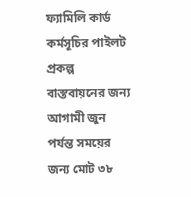ফ্যামিলি কার্ড কর্মসূচির পাইলট প্রকল্প বাস্তবায়নের জন্য আগামী জুন পর্যন্ত সময়ের জন্য মোট ৩৮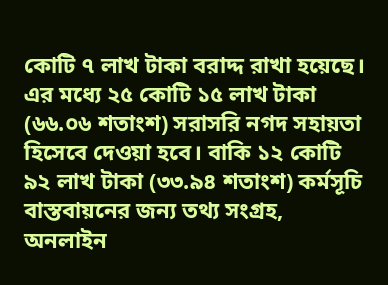কোটি ৭ লাখ টাকা বরাদ্দ রাখা হয়েছে।
এর মধ্যে ২৫ কোটি ১৫ লাখ টাকা (৬৬.০৬ শতাংশ) সরাসরি নগদ সহায়তা হিসেবে দেওয়া হবে। বাকি ১২ কোটি ৯২ লাখ টাকা (৩৩.৯৪ শতাংশ) কর্মসূচি বাস্তবায়নের জন্য তথ্য সংগ্রহ, অনলাইন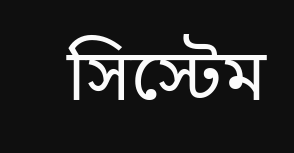সিস্টেম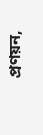প্রণয়ন,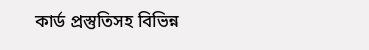কার্ড প্রস্তুতিসহ বিভিন্ন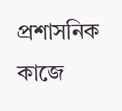প্রশাসনিক কাজে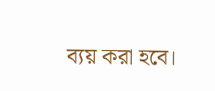ব্যয় করা হবে।